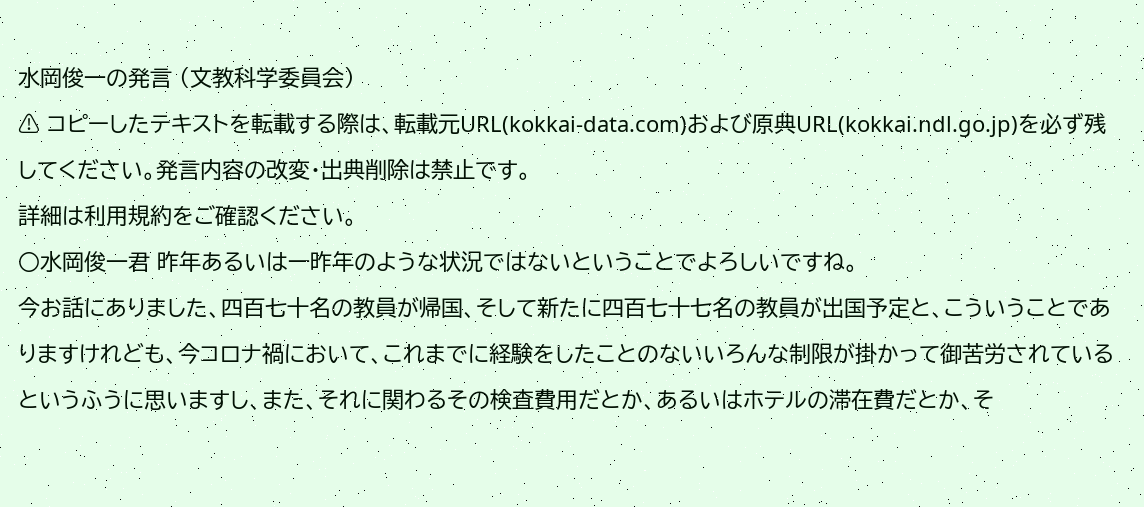水岡俊一の発言 (文教科学委員会)
⚠ コピーしたテキストを転載する際は、転載元URL(kokkai-data.com)および原典URL(kokkai.ndl.go.jp)を必ず残してください。発言内容の改変・出典削除は禁止です。
詳細は利用規約をご確認ください。
○水岡俊一君 昨年あるいは一昨年のような状況ではないということでよろしいですね。
今お話にありました、四百七十名の教員が帰国、そして新たに四百七十七名の教員が出国予定と、こういうことでありますけれども、今コロナ禍において、これまでに経験をしたことのないいろんな制限が掛かって御苦労されているというふうに思いますし、また、それに関わるその検査費用だとか、あるいはホテルの滞在費だとか、そ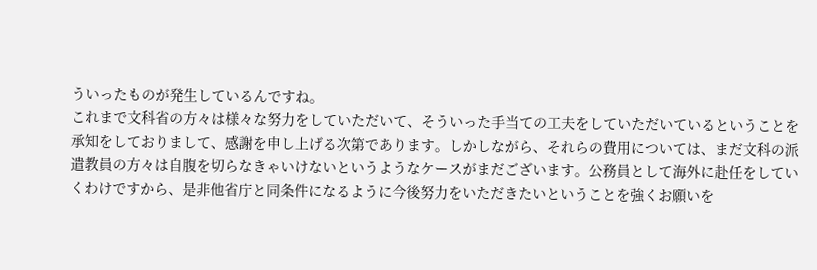ういったものが発生しているんですね。
これまで文科省の方々は様々な努力をしていただいて、そういった手当ての工夫をしていただいているということを承知をしておりまして、感謝を申し上げる次第であります。しかしながら、それらの費用については、まだ文科の派遣教員の方々は自腹を切らなきゃいけないというようなケースがまだございます。公務員として海外に赴任をしていくわけですから、是非他省庁と同条件になるように今後努力をいただきたいということを強くお願いを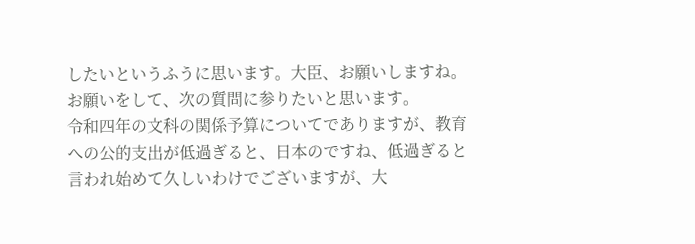したいというふうに思います。大臣、お願いしますね。
お願いをして、次の質問に参りたいと思います。
令和四年の文科の関係予算についてでありますが、教育への公的支出が低過ぎると、日本のですね、低過ぎると言われ始めて久しいわけでございますが、大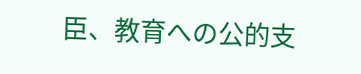臣、教育への公的支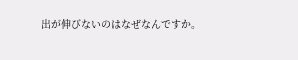出が伸びないのはなぜなんですか。